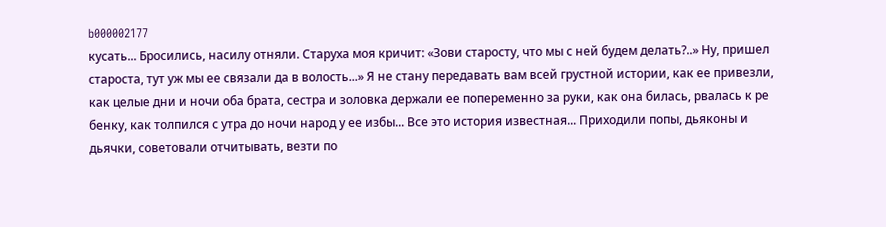b000002177
кусать... Бросились, насилу отняли. Старуха моя кричит: «Зови старосту, что мы с ней будем делать?..» Ну, пришел староста, тут уж мы ее связали да в волость...» Я не стану передавать вам всей грустной истории, как ее привезли, как целые дни и ночи оба брата, сестра и золовка держали ее попеременно за руки, как она билась, рвалась к ре бенку, как толпился с утра до ночи народ у ее избы... Все это история известная... Приходили попы, дьяконы и дьячки, советовали отчитывать, везти по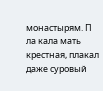монастырям. П ла кала мать крестная, плакал даже суровый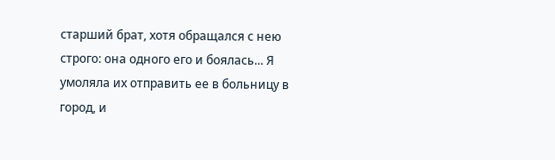старший брат, хотя обращался с нею строго: она одного его и боялась... Я умоляла их отправить ее в больницу в город, и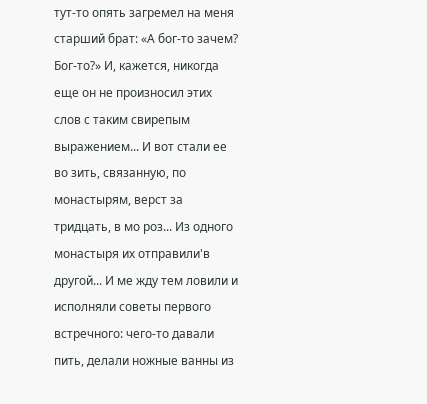тут-то опять загремел на меня старший брат: «А бог-то зачем? Бог-то?» И, кажется, никогда еще он не произносил этих слов с таким свирепым выражением... И вот стали ее во зить, связанную, по монастырям, верст за тридцать, в мо роз... Из одного монастыря их отправили'в другой... И ме жду тем ловили и исполняли советы первого встречного: чего-то давали пить, делали ножные ванны из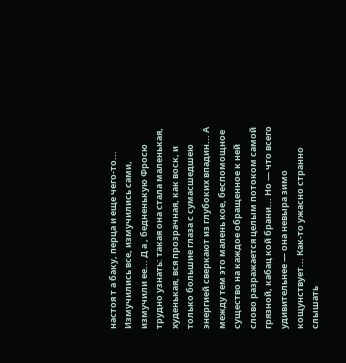настоя т а баку, перца и еще чего-то... Измучились все, измучились сами, измучили ее... Д а , бедненькую Фросю трудно узнать: такая она стала маленькая, худенькая, вся прозрачная, как воск, и только большие глаза с сумасшедшею энергией сверкают из глубоких впадин... А между тем это малень кое, беспомощное существо на каждое обращенное к ней слово разражается целым потоком самой грязной, кабац кой брани... Но — что всего удивительнее — она невыра зимо кощунствует... Как-то ужасно странно слышать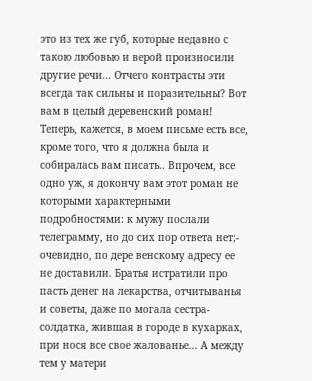это из тех же губ, которые недавно с такою любовью и верой произносили другие речи... Отчего контрасты эти всегда так сильны и поразительны? Вот вам в целый деревенский роман! Теперь, кажется, в моем письме есть все, кроме того, что я должна была и собиралась вам писать.. Впрочем, все одно уж, я докончу вам этот роман не которыми характерными подробностями: к мужу послали телеграмму, но до сих пор ответа нет;- очевидно, по дере венскому адресу ее не доставили. Братья истратили про пасть денег на лекарства, отчитыванья и советы, даже по могала сестра-солдатка, жившая в городе в кухарках, при нося все свое жалованье... А между тем у матери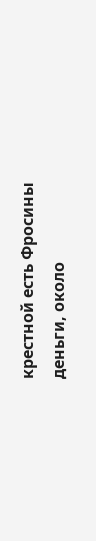крестной есть Фросины деньги, около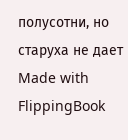полусотни, но старуха не дает
Made with FlippingBook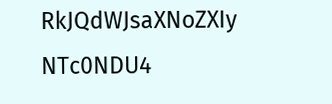RkJQdWJsaXNoZXIy NTc0NDU4